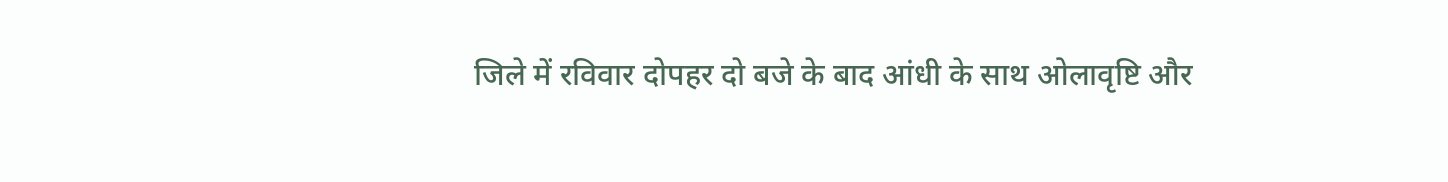जिले में रविवार दोपहर दो बजे के बाद आंधी के साथ ओलावृष्टि और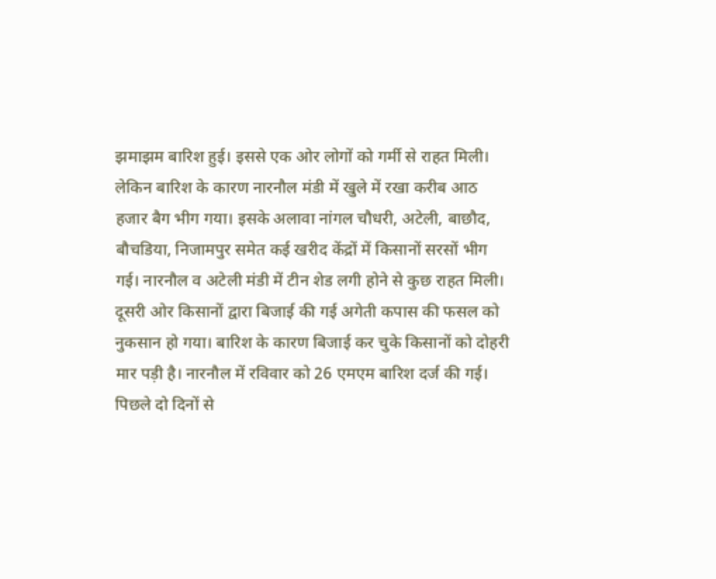झमाझम बारिश हुई। इससे एक ओर लोगों को गर्मी से राहत मिली। लेकिन बारिश के कारण नारनौल मंडी में खुले में रखा करीब आठ हजार बैग भीग गया। इसके अलावा नांगल चौधरी, अटेली, बाछौद, बौचडिया, निजामपुर समेत कई खरीद केंद्रों में किसानों सरसों भीग गई। नारनौल व अटेली मंडी में टीन शेड लगी होने से कुछ राहत मिली। दूसरी ओर किसानों द्वारा बिजाई की गई अगेती कपास की फसल को नुकसान हो गया। बारिश के कारण बिजाई कर चुके किसानों को दोहरी मार पड़ी है। नारनौल में रविवार को 26 एमएम बारिश दर्ज की गई।
पिछले दो दिनों से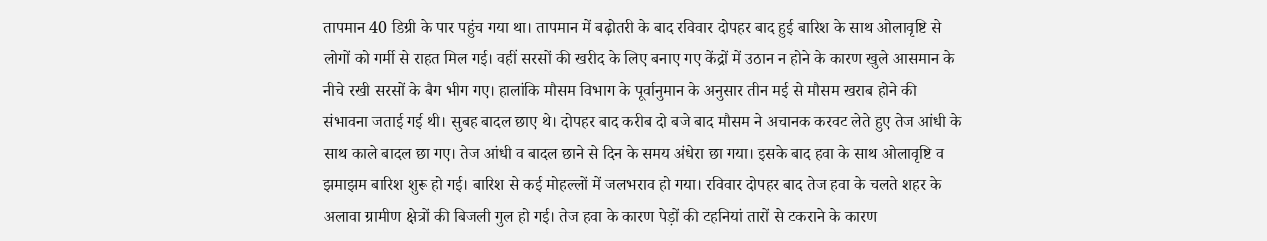तापमान 40 डिग्री के पार पहुंच गया था। तापमान में बढ़ोतरी के बाद रविवार दोपहर बाद हुई बारिश के साथ ओलावृष्टि से लोगों को गर्मी से राहत मिल गई। वहीं सरसों की खरीद के लिए बनाए गए केंद्रों में उठान न होने के कारण खुले आसमान के नीचे रखी सरसों के बैग भीग गए। हालांकि मौसम विभाग के पूर्वानुमान के अनुसार तीन मई से मौसम खराब होने की संभावना जताई गई थी। सुबह बादल छाए थे। दोपहर बाद करीब दो बजे बाद मौसम ने अचानक करवट लेते हुए तेज आंधी के साथ काले बादल छा गए। तेज आंधी व बादल छाने से दिन के समय अंधेरा छा गया। इसके बाद हवा के साथ ओलावृष्टि व झमाझम बारिश शुरू हो गई। बारिश से कई मोहल्लों में जलभराव हो गया। रविवार दोपहर बाद तेज हवा के चलते शहर के अलावा ग्रामीण क्षेत्रों की बिजली गुल हो गई। तेज हवा के कारण पेड़ों की टहनियां तारों से टकराने के कारण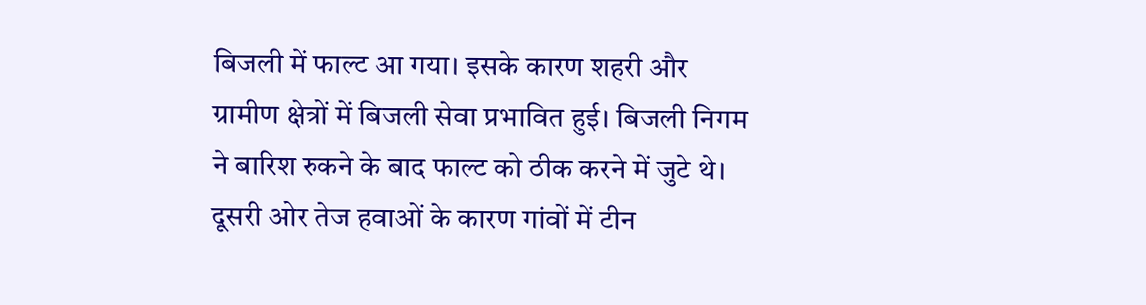बिजली में फाल्ट आ गया। इसके कारण शहरी और ग्रामीण क्षेत्रों में बिजली सेवा प्रभावित हुई। बिजली निगम ने बारिश रुकने के बाद फाल्ट को ठीक करने में जुटे थे। दूसरी ओर तेज हवाओं के कारण गांवों में टीन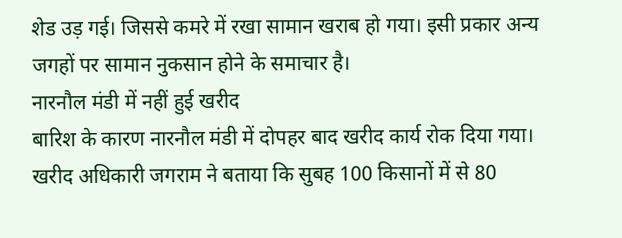शेड उड़ गई। जिससे कमरे में रखा सामान खराब हो गया। इसी प्रकार अन्य जगहों पर सामान नुकसान होने के समाचार है।
नारनौल मंडी में नहीं हुई खरीद
बारिश के कारण नारनौल मंडी में दोपहर बाद खरीद कार्य रोक दिया गया। खरीद अधिकारी जगराम ने बताया कि सुबह 100 किसानों में से 80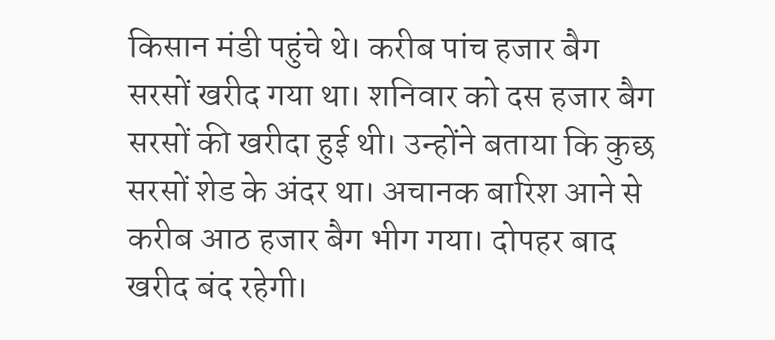किसान मंडी पहुंचे थे। करीब पांच हजार बैग सरसों खरीद गया था। शनिवार को दस हजार बैग सरसों की खरीदा हुई थी। उन्होंने बताया कि कुछ सरसों शेड के अंदर था। अचानक बारिश आने से करीब आठ हजार बैग भीग गया। दोपहर बाद खरीद बंद रहेगी।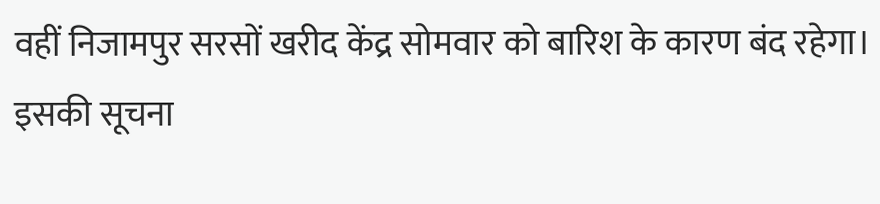वहीं निजामपुर सरसों खरीद केंद्र सोमवार को बारिश के कारण बंद रहेगा। इसकी सूचना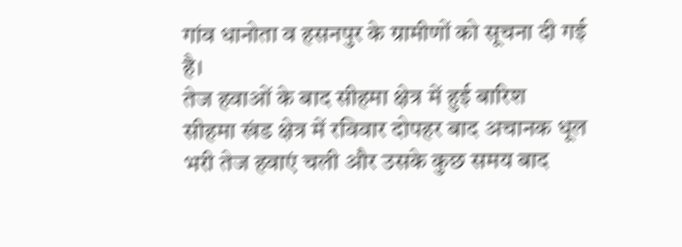गांव धानोता व हसनपुर के ग्रामीणों को सूचना दी गई है।
तेज हवाओं के बाद सीहमा क्षेत्र में हुई बारिश
सीहमा खंड क्षेत्र में रविवार दोपहर बाद अचानक धूल भरी तेज हवाएं चली और उसके कुछ समय बाद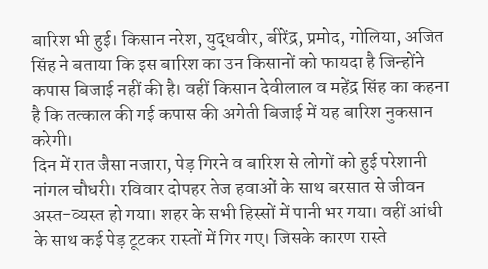बारिश भी हुई। किसान नरेश, युद्धवीर, बीरेंद्र, प्रमोद, गोलिया, अजित सिंह ने बताया कि इस बारिश का उन किसानों को फायदा है जिन्होंने कपास बिजाई नहीं की है। वहीं किसान देवीलाल व महेंद्र सिंह का कहना है कि तत्काल की गई कपास की अगेती बिजाई में यह बारिश नुकसान करेगी।
दिन में रात जैसा नजारा, पेड़ गिरने व बारिश से लोगों को हुई परेशानी
नांगल चौधरी। रविवार दोपहर तेज हवाओं के साथ बरसात से जीवन अस्त-व्यस्त हो गया। शहर के सभी हिस्सों में पानी भर गया। वहीं आंधी के साथ कई पेड़ टूटकर रास्तों में गिर गए। जिसके कारण रास्ते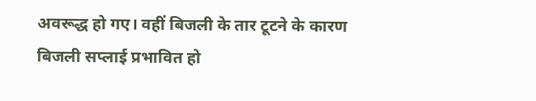अवरूद्ध हो गए। वहीं बिजली के तार टूटने के कारण बिजली सप्लाई प्रभावित हो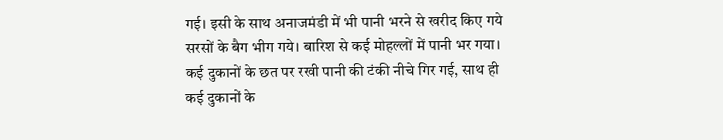गई। इसी के साथ अनाजमंडी में भी पानी भरने से खरीद किए गये सरसों के बैग भीग गये। बारिश से कई मोहल्लों में पानी भर गया। कई दुकानों के छत पर रखी पानी की टंकी नीचे गिर गई, साथ ही कई दुकानों के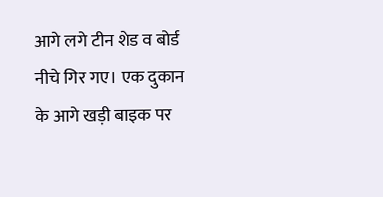आगे लगे टीन शेड व बोर्ड नीचे गिर गए। एक दुकान के आगे खड़ी बाइक पर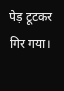पेड़ टूटकर गिर गया।